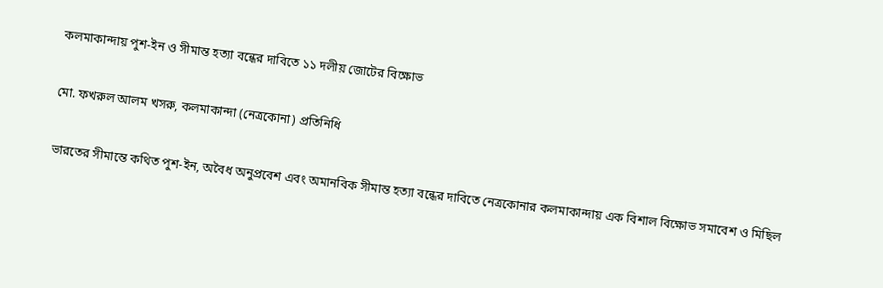কলমাকান্দায় পুশ-ইন ও সীমান্ত হত্যা বন্ধের দাবিতে ১১ দলীয় জোটের বিক্ষোভ

মো. ফখরুল আলম খসরু, কলমাকান্দা (নেত্রকোনা) প্রতিনিধি

ভারতের সীমান্তে কথিত পুশ-ইন, অবৈধ অনুপ্রবেশ এবং অমানবিক সীমান্ত হত্যা বন্ধের দাবিতে নেত্রকোনার কলমাকান্দায় এক বিশাল বিক্ষোভ সমাবেশ ও মিছিল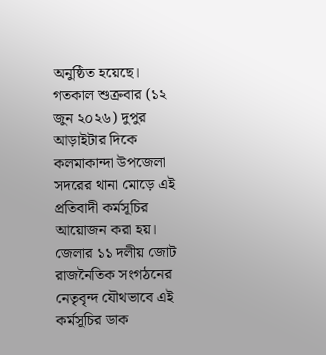অনুষ্ঠিত হয়েছে। গতকাল শুক্রবার (১২ জুন ২০২৬) দুপুর আড়াইটার দিকে কলমাকান্দা উপজেলা সদরের থানা মোড়ে এই প্রতিবাদী কর্মসূচির আয়োজন করা হয়। জেলার ১১ দলীয় জোট রাজনৈতিক সংগঠনের নেতৃবৃন্দ যৌথভাবে এই কর্মসূচির ডাক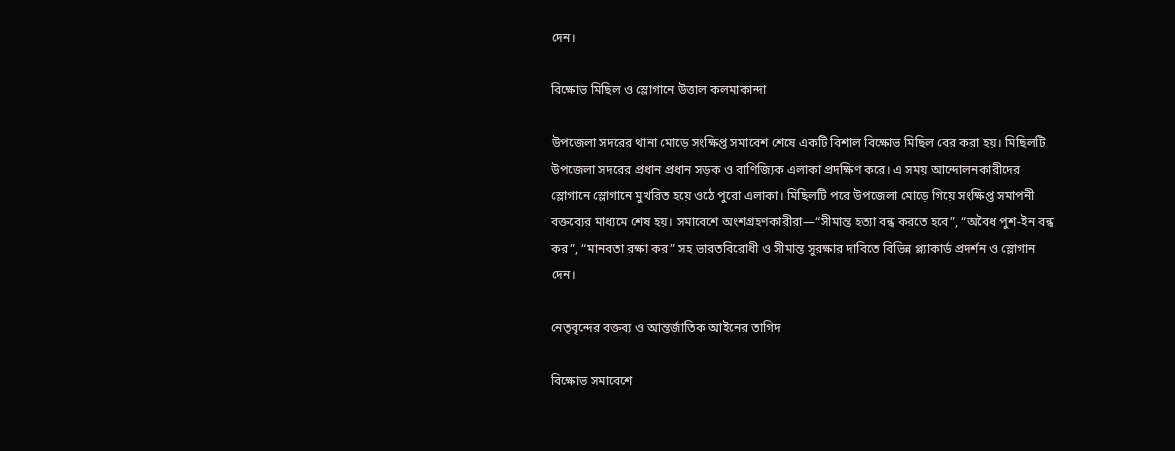দেন।

বিক্ষোভ মিছিল ও স্লোগানে উত্তাল কলমাকান্দা

উপজেলা সদরের থানা মোড়ে সংক্ষিপ্ত সমাবেশ শেষে একটি বিশাল বিক্ষোভ মিছিল বের করা হয়। মিছিলটি উপজেলা সদরের প্রধান প্রধান সড়ক ও বাণিজ্যিক এলাকা প্রদক্ষিণ করে। এ সময় আন্দোলনকারীদের স্লোগানে স্লোগানে মুখরিত হয়ে ওঠে পুরো এলাকা। মিছিলটি পরে উপজেলা মোড়ে গিয়ে সংক্ষিপ্ত সমাপনী বক্তব্যের মাধ্যমে শেষ হয়। সমাবেশে অংশগ্রহণকারীরা—“সীমান্ত হত্যা বন্ধ করতে হবে”, “অবৈধ পুশ-ইন বন্ধ কর”, “মানবতা রক্ষা কর” সহ ভারতবিরোধী ও সীমান্ত সুরক্ষার দাবিতে বিভিন্ন প্ল্যাকার্ড প্রদর্শন ও স্লোগান দেন।

নেতৃবৃন্দের বক্তব্য ও আন্তর্জাতিক আইনের তাগিদ

বিক্ষোভ সমাবেশে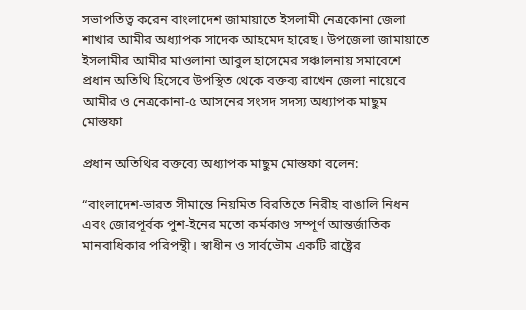সভাপতিত্ব করেন বাংলাদেশ জামায়াতে ইসলামী নেত্রকোনা জেলা শাখার আমীর অধ্যাপক সাদেক আহমেদ হারেছ। উপজেলা জামায়াতে ইসলামীর আমীর মাওলানা আবুল হাসেমের সঞ্চালনায় সমাবেশে প্রধান অতিথি হিসেবে উপস্থিত থেকে বক্তব্য রাখেন জেলা নায়েবে আমীর ও নেত্রকোনা-৫ আসনের সংসদ সদস্য অধ্যাপক মাছুম মোস্তফা

প্রধান অতিথির বক্তব্যে অধ্যাপক মাছুম মোস্তফা বলেন:

“বাংলাদেশ-ভারত সীমান্তে নিয়মিত বিরতিতে নিরীহ বাঙালি নিধন এবং জোরপূর্বক পুশ-ইনের মতো কর্মকাণ্ড সম্পূর্ণ আন্তর্জাতিক মানবাধিকার পরিপন্থী। স্বাধীন ও সার্বভৌম একটি রাষ্ট্রের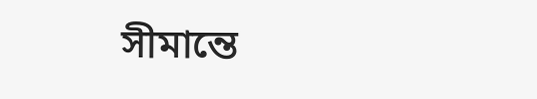সীমান্তে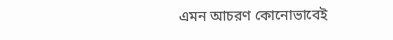এমন আচরণ কোনোভাবেই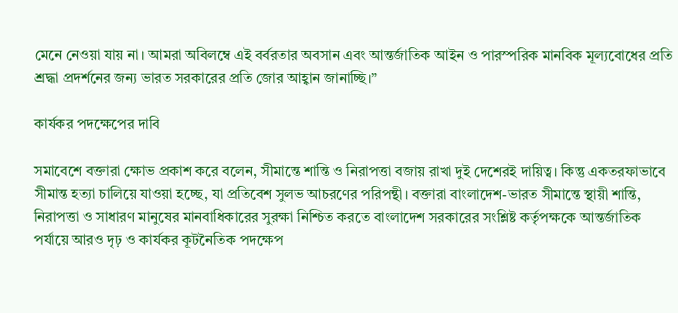মেনে নেওয়া যায় না। আমরা অবিলম্বে এই বর্বরতার অবসান এবং আন্তর্জাতিক আইন ও পারস্পরিক মানবিক মূল্যবোধের প্রতি শ্রদ্ধা প্রদর্শনের জন্য ভারত সরকারের প্রতি জোর আহ্বান জানাচ্ছি।”

কার্যকর পদক্ষেপের দাবি

সমাবেশে বক্তারা ক্ষোভ প্রকাশ করে বলেন, সীমান্তে শান্তি ও নিরাপত্তা বজায় রাখা দুই দেশেরই দায়িত্ব। কিন্তু একতরফাভাবে সীমান্ত হত্যা চালিয়ে যাওয়া হচ্ছে, যা প্রতিবেশ সুলভ আচরণের পরিপন্থী। বক্তারা বাংলাদেশ-ভারত সীমান্তে স্থায়ী শান্তি, নিরাপত্তা ও সাধারণ মানুষের মানবাধিকারের সুরক্ষা নিশ্চিত করতে বাংলাদেশ সরকারের সংশ্লিষ্ট কর্তৃপক্ষকে আন্তর্জাতিক পর্যায়ে আরও দৃঢ় ও কার্যকর কূটনৈতিক পদক্ষেপ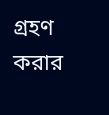গ্রহণ করার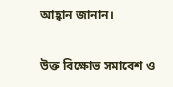আহ্বান জানান।

উক্ত বিক্ষোভ সমাবেশ ও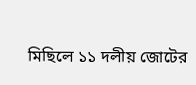মিছিলে ১১ দলীয় জোটের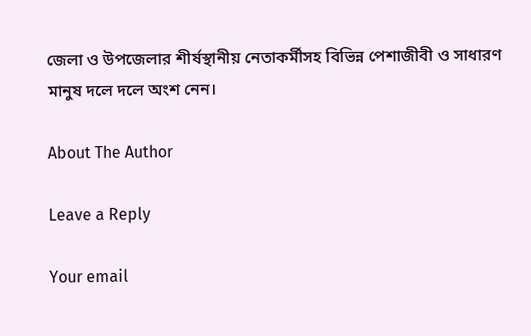জেলা ও উপজেলার শীর্ষস্থানীয় নেতাকর্মীসহ বিভিন্ন পেশাজীবী ও সাধারণ মানুষ দলে দলে অংশ নেন।

About The Author

Leave a Reply

Your email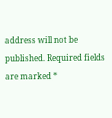address will not be published. Required fields are marked *